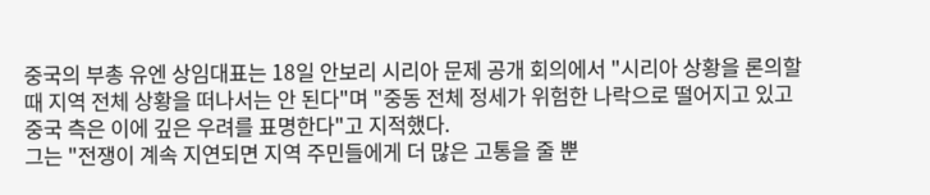중국의 부총 유엔 상임대표는 18일 안보리 시리아 문제 공개 회의에서 "시리아 상황을 론의할 때 지역 전체 상황을 떠나서는 안 된다"며 "중동 전체 정세가 위험한 나락으로 떨어지고 있고 중국 측은 이에 깊은 우려를 표명한다"고 지적했다.
그는 "전쟁이 계속 지연되면 지역 주민들에게 더 많은 고통을 줄 뿐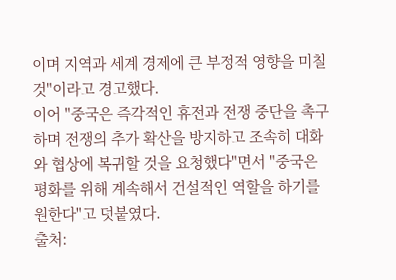이며 지역과 세계 경제에 큰 부정적 영향을 미칠 것"이라고 경고했다.
이어 "중국은 즉각적인 휴전과 전쟁 중단을 촉구하며 전쟁의 추가 확산을 방지하고 조속히 대화와 협상에 복귀할 것을 요청했다"면서 "중국은 평화를 위해 계속해서 건설적인 역할을 하기를 원한다"고 덧붙였다.
출처: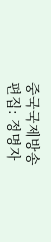중국국제방송
편집: 정명자